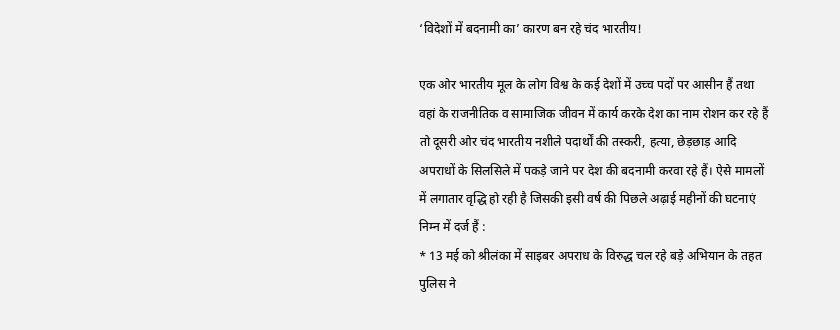‘विदेशों में बदनामी का’ कारण बन रहे चंद भारतीय!

एक ओर भारतीय मूल के लोग विश्व के कई देशों में उच्च पदों पर आसीन हैं तथा वहां के राजनीतिक व सामाजिक जीवन में कार्य करके देश का नाम रोशन कर रहे हैं तो दूसरी ओर चंद भारतीय नशीले पदार्थों की तस्करी, हत्या, छेड़छाड़ आदि अपराधों के सिलसिले में पकड़े जाने पर देश की बदनामी करवा रहे हैं। ऐसे मामलों में लगातार वृद्धि हो रही है जिसकी इसी वर्ष की पिछले अढ़ाई महीनों की घटनाएं निम्न में दर्ज हैं :
* 13 मई को श्रीलंका में साइबर अपराध के विरुद्ध चल रहे बड़े अभियान के तहत पुलिस ने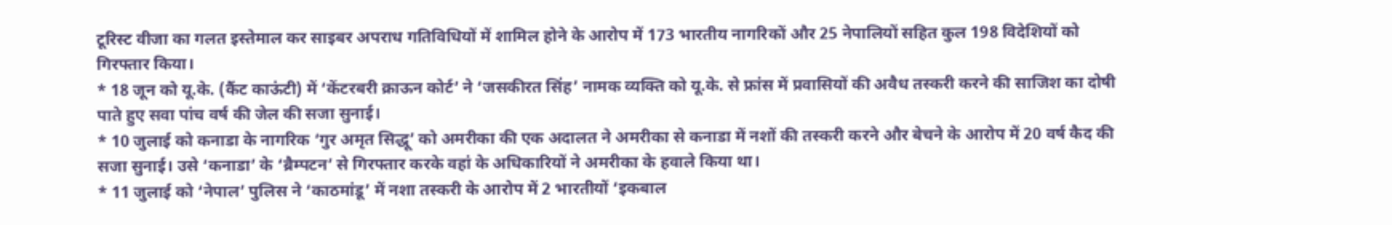टूरिस्ट वीजा का गलत इस्तेमाल कर साइबर अपराध गतिविधियों में शामिल होने के आरोप में 173 भारतीय नागरिकों और 25 नेपालियों सहित कुल 198 विदेशियों को गिरफ्तार किया।
* 18 जून को यू.के. (कैंट काऊंटी) में ‘केंटरबरी क्राऊन कोर्ट’ ने ‘जसकीरत सिंह’ नामक व्यक्ति को यू.के. से फ्रांस में प्रवासियों की अवैध तस्करी करने की साजिश का दोषी पाते हुए सवा पांच वर्ष की जेल की सजा सुनाई।
* 10 जुलाई को कनाडा के नागरिक ‘गुर अमृत सिद्धू’ को अमरीका की एक अदालत ने अमरीका से कनाडा में नशों की तस्करी करने और बेचने के आरोप में 20 वर्ष कैद की सजा सुनाई। उसे ‘कनाडा’ के ‘ब्रैम्पटन’ से गिरफ्तार करके वहां के अधिकारियों ने अमरीका के हवाले किया था।
* 11 जुलाई को ‘नेपाल’ पुलिस ने ‘काठमांडू’ में नशा तस्करी के आरोप में 2 भारतीयों ‘इकबाल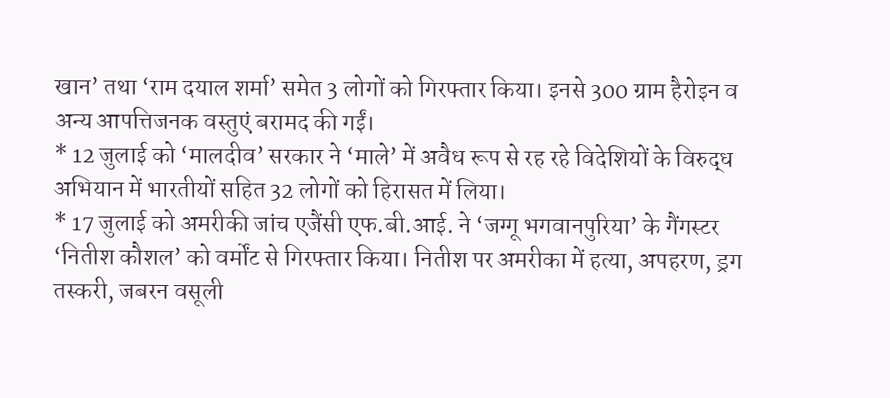खान’ तथा ‘राम दयाल शर्मा’ समेत 3 लोगों को गिरफ्तार किया। इनसे 300 ग्राम हैरोइन व अन्य आपत्तिजनक वस्तुएं बरामद की गईं।
* 12 जुलाई को ‘मालदीव’ सरकार ने ‘माले’ में अवैध रूप से रह रहे विदेशियों के विरुद्ध अभियान में भारतीयों सहित 32 लोगों को हिरासत में लिया।
* 17 जुलाई को अमरीकी जांच एजैंसी एफ.बी.आई. ने ‘जग्गू भगवानपुरिया’ के गैंगस्टर ‘नितीश कौशल’ को वर्मोंट से गिरफ्तार किया। नितीश पर अमरीका में हत्या, अपहरण, ड्रग तस्करी, जबरन वसूली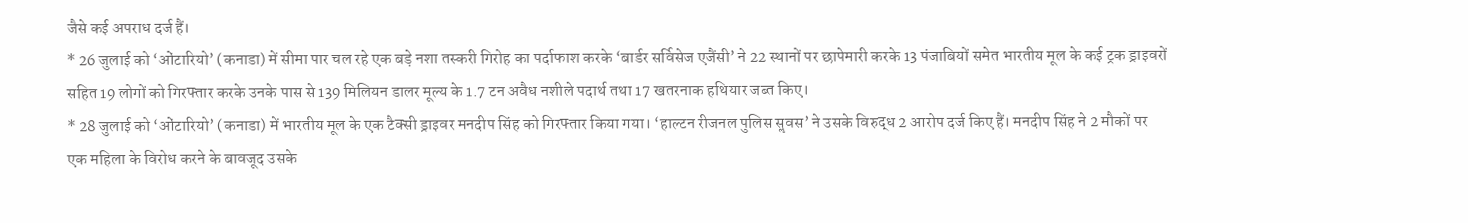जैसे कई अपराध दर्ज हैं।
* 26 जुलाई को ‘ओंटारियो’ (कनाडा) में सीमा पार चल रहे एक बड़े नशा तस्करी गिरोह का पर्दाफाश करके ‘बार्डर सर्विसेज एजैंसी’ ने 22 स्थानों पर छापेमारी करके 13 पंजाबियों समेत भारतीय मूल के कई ट्रक ड्राइवरों सहित 19 लोगों को गिरफ्तार करके उनके पास से 139 मिलियन डालर मूल्य के 1.7 टन अवैध नशीले पदार्थ तथा 17 खतरनाक हथियार जब्त किए।
* 28 जुलाई को ‘ओंटारियो’ (कनाडा) में भारतीय मूल के एक टैक्सी ड्राइवर मनदीप सिंह को गिरफ्तार किया गया। ‘हाल्टन रीजनल पुलिस सॢवस’ ने उसके विरुद्ध 2 आरोप दर्ज किए हैं। मनदीप सिंह ने 2 मौकों पर एक महिला के विरोध करने के बावजूद उसके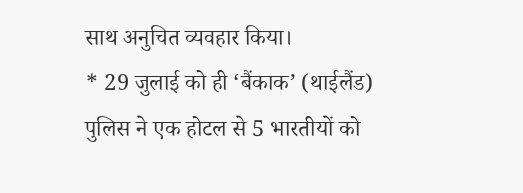साथ अनुचित व्यवहार किया।
* 29 जुलाई को ही ‘बैंकाक’ (थाईलैंड) पुलिस ने एक होटल से 5 भारतीयों को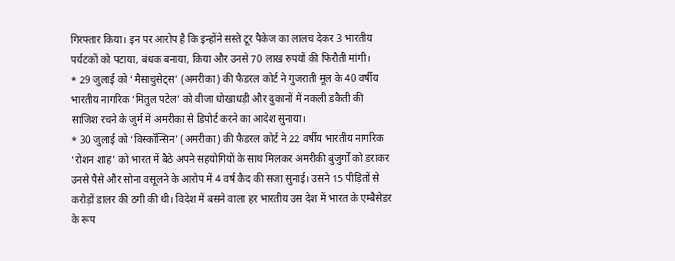गिरफ्तार किया। इन पर आरोप है कि इन्होंने सस्ते टूर पैकेज का लालच देकर 3 भारतीय पर्यटकों को पटाया, बंधक बनाया, किया और उनसे 70 लाख रुपयों की फिरौती मांगी।
* 29 जुलाई को ‘मैसाचुसेट्स’ (अमरीका) की फैडरल कोर्ट ने गुजराती मूल के 40 वर्षीय भारतीय नागरिक ‘मितुल पटेल’ को वीजा धोखाधड़ी और दुकानों में नकली डकैती की साजिश रचने के जुर्म में अमरीका से डिपोर्ट करने का आदेश सुनाया।
* 30 जुलाई को ‘विस्कॉन्सिन’ (अमरीका) की फैडरल कोर्ट ने 22 वर्षीय भारतीय नागरिक ‘रोशन शाह’ को भारत में बैठे अपने सहयोगियों के साथ मिलकर अमरीकी बुजुर्गों को डराकर उनसे पैसे और सोना वसूलने के आरोप में 4 वर्ष कैद की सजा सुनाई। उसने 15 पीड़ितों से करोड़ों डालर की ठगी की थी। विदेश में बसने वाला हर भारतीय उस देश में भारत के एम्बैसेडर के रूप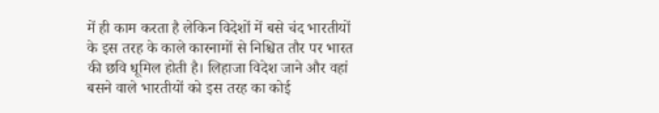में ही काम करता है लेकिन विदेशों में बसे चंद भारतीयों के इस तरह के काले कारनामों से निश्चित तौर पर भारत की छवि धूमिल होती है। लिहाजा विदेश जाने और वहां बसने वाले भारतीयों को इस तरह का कोई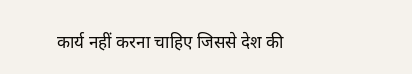कार्य नहीं करना चाहिए जिससे देश की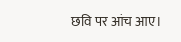छवि पर आंच आए।